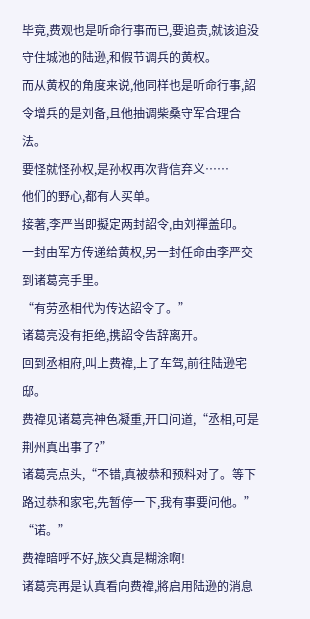毕竟,费观也是听命行事而已,要追责,就该追没守住城池的陆逊,和假节调兵的黄权。
而从黄权的角度来说,他同样也是听命行事,詔令增兵的是刘备,且他抽调柴桑守军合理合法。
要怪就怪孙权,是孙权再次背信弃义……
他们的野心,都有人买单。
接著,李严当即擬定两封詔令,由刘禪盖印。
一封由军方传递给黄权,另一封任命由李严交到诸葛亮手里。
“有劳丞相代为传达詔令了。”
诸葛亮没有拒绝,携詔令告辞离开。
回到丞相府,叫上费禕,上了车驾,前往陆逊宅邸。
费禕见诸葛亮神色凝重,开口问道,“丞相,可是荆州真出事了?”
诸葛亮点头,“不错,真被恭和预料对了。等下路过恭和家宅,先暂停一下,我有事要问他。”
“诺。”
费禕暗呼不好,族父真是糊涂啊!
诸葛亮再是认真看向费禕,將启用陆逊的消息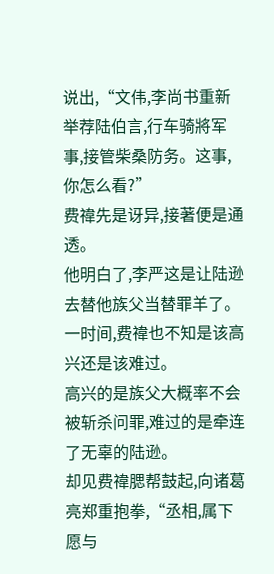说出,“文伟,李尚书重新举荐陆伯言,行车骑將军事,接管柴桑防务。这事,你怎么看?”
费禕先是讶异,接著便是通透。
他明白了,李严这是让陆逊去替他族父当替罪羊了。
一时间,费禕也不知是该高兴还是该难过。
高兴的是族父大概率不会被斩杀问罪,难过的是牵连了无辜的陆逊。
却见费禕腮帮鼓起,向诸葛亮郑重抱拳,“丞相,属下愿与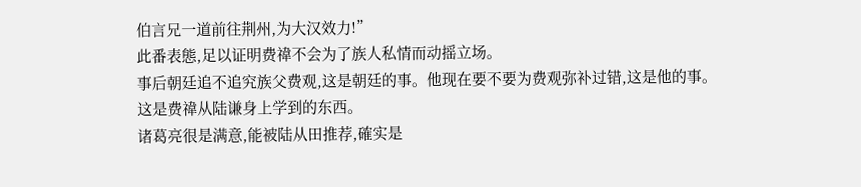伯言兄一道前往荆州,为大汉效力!”
此番表態,足以证明费禕不会为了族人私情而动摇立场。
事后朝廷追不追究族父费观,这是朝廷的事。他现在要不要为费观弥补过错,这是他的事。
这是费禕从陆谦身上学到的东西。
诸葛亮很是满意,能被陆从田推荐,確实是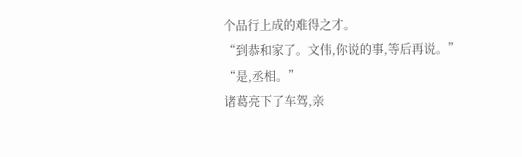个品行上成的难得之才。
“到恭和家了。文伟,你说的事,等后再说。”
“是,丞相。”
诸葛亮下了车驾,亲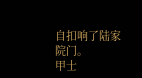自扣响了陆家院门。
甲士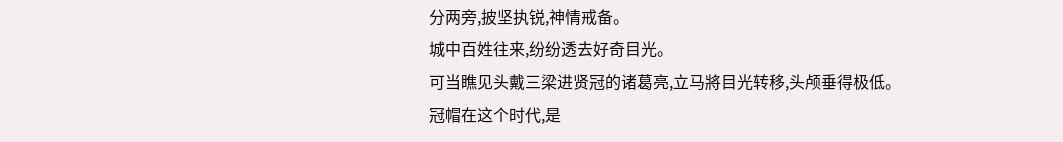分两旁,披坚执锐,神情戒备。
城中百姓往来,纷纷透去好奇目光。
可当瞧见头戴三梁进贤冠的诸葛亮,立马將目光转移,头颅垂得极低。
冠帽在这个时代,是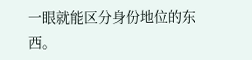一眼就能区分身份地位的东西。